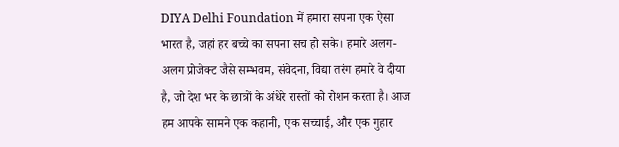DIYA Delhi Foundation में हमारा सपना एक ऐसा भारत है, जहां हर बच्चे का सपना सच हो सके। हमारे अलग-अलग प्रोजेक्ट जैसे सम्भवम, संवेदना, विद्या तरंग हमारे वे दीया है, जो देश भर के छात्रों के अंधेरे रास्तों को रोशन करता है। आज हम आपके सामने एक कहानी, एक सच्चाई, और एक गुहार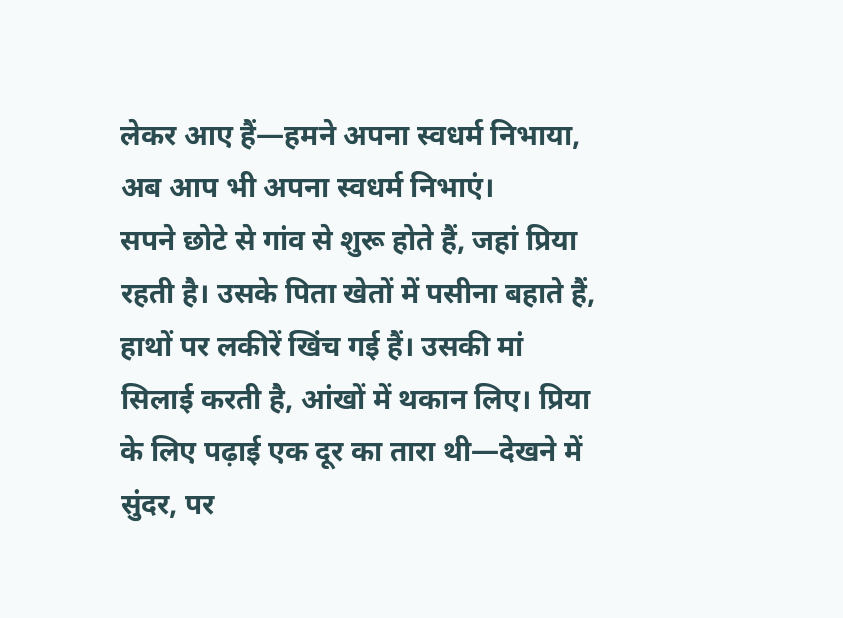लेकर आए हैं—हमने अपना स्वधर्म निभाया, अब आप भी अपना स्वधर्म निभाएं।
सपने छोटे से गांव से शुरू होते हैं, जहां प्रिया रहती है। उसके पिता खेतों में पसीना बहाते हैं, हाथों पर लकीरें खिंच गई हैं। उसकी मां सिलाई करती है, आंखों में थकान लिए। प्रिया के लिए पढ़ाई एक दूर का तारा थी—देखने में सुंदर, पर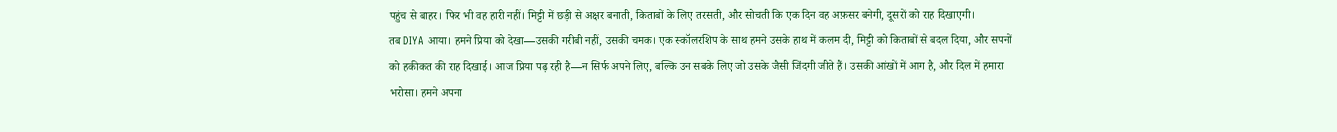पहुंच से बाहर। फिर भी वह हारी नहीं। मिट्टी में छड़ी से अक्षर बनाती, किताबों के लिए तरसती, और सोचती कि एक दिन वह अफ़सर बनेगी, दूसरों को राह दिखाएगी।
तब DIYA आया। हमने प्रिया को देखा—उसकी गरीबी नहीं, उसकी चमक। एक स्कॉलरशिप के साथ हमने उसके हाथ में कलम दी, मिट्टी को किताबों से बदल दिया, और सपनों को हकीकत की राह दिखाई। आज प्रिया पढ़ रही है—न सिर्फ अपने लिए, बल्कि उन सबके लिए जो उसके जैसी जिंदगी जीते हैं। उसकी आंखों में आग है, और दिल में हमारा भरोसा। हमने अपना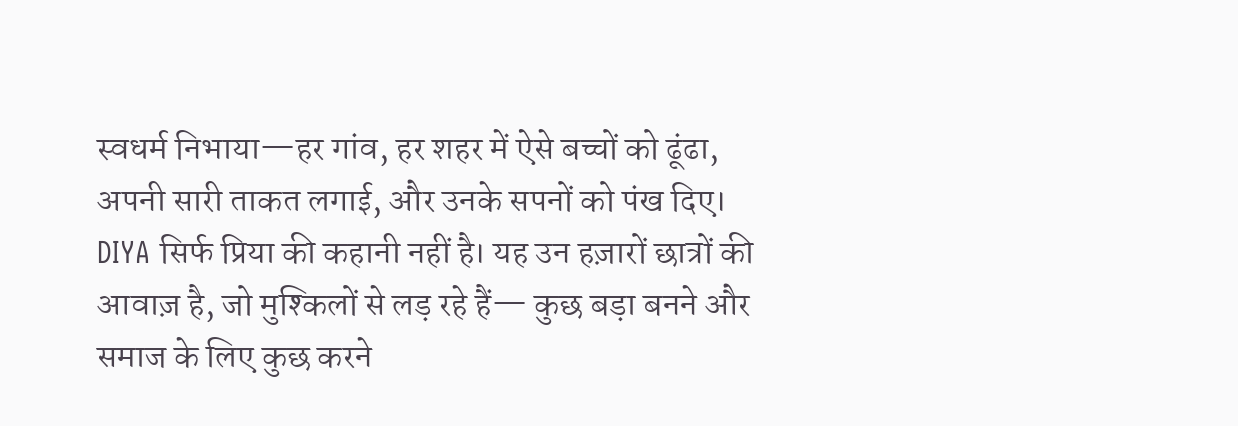स्वधर्म निभाया—हर गांव, हर शहर में ऐसे बच्चों को ढूंढा, अपनी सारी ताकत लगाई, और उनके सपनों को पंख दिए।
DIYA सिर्फ प्रिया की कहानी नहीं है। यह उन हज़ारों छात्रों की आवाज़ है, जो मुश्किलों से लड़ रहे हैं— कुछ बड़ा बनने और समाज के लिए कुछ करने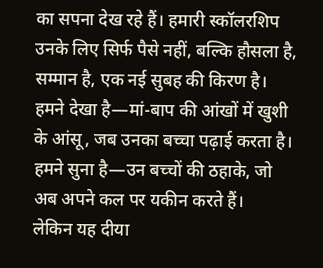का सपना देख रहे हैं। हमारी स्कॉलरशिप उनके लिए सिर्फ पैसे नहीं, बल्कि हौसला है, सम्मान है, एक नई सुबह की किरण है। हमने देखा है—मां-बाप की आंखों में खुशी के आंसू, जब उनका बच्चा पढ़ाई करता है। हमने सुना है—उन बच्चों की ठहाके, जो अब अपने कल पर यकीन करते हैं।
लेकिन यह दीया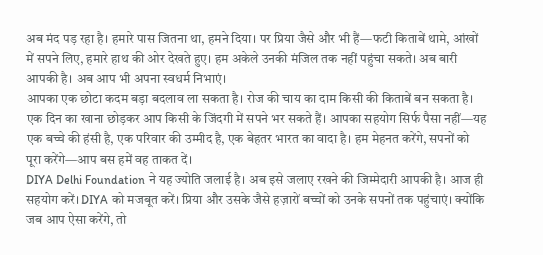अब मंद पड़ रहा है। हमारे पास जितना था, हमने दिया। पर प्रिया जैसे और भी हैं—फटी किताबें थामे, आंखों में सपने लिए, हमारे हाथ की ओर देखते हुए। हम अकेले उनकी मंजिल तक नहीं पहुंचा सकते। अब बारी आपकी है। अब आप भी अपना स्वधर्म निभाएं।
आपका एक छोटा कदम बड़ा बदलाव ला सकता है। रोज की चाय का दाम किसी की किताबें बन सकता है। एक दिन का खाना छोड़कर आप किसी के जिंदगी में सपने भर सकते हैं। आपका सहयोग सिर्फ पैसा नहीं—यह एक बच्चे की हंसी है, एक परिवार की उम्मीद है, एक बेहतर भारत का वादा है। हम मेहनत करेंगे, सपनों को पूरा करेंगे—आप बस हमें वह ताकत दें।
DIYA Delhi Foundation ने यह ज्योति जलाई है। अब इसे जलाए रखने की जिम्मेदारी आपकी है। आज ही सहयोग करें। DIYA को मजबूत करें। प्रिया और उसके जैसे हज़ारों बच्चों को उनके सपनों तक पहुंचाएं। क्योंकि जब आप ऐसा करेंगे, तो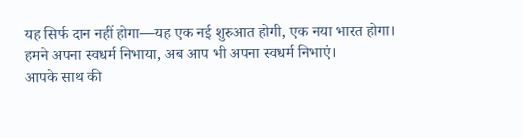यह सिर्फ दान नहीं होगा—यह एक नई शुरुआत होगी, एक नया भारत होगा।
हमने अपना स्वधर्म निभाया, अब आप भी अपना स्वधर्म निभाएं।
आपके साथ की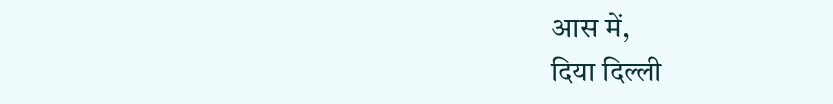आस में,
दिया दिल्ली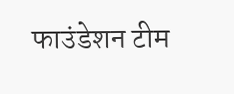फाउंडेशन टीम